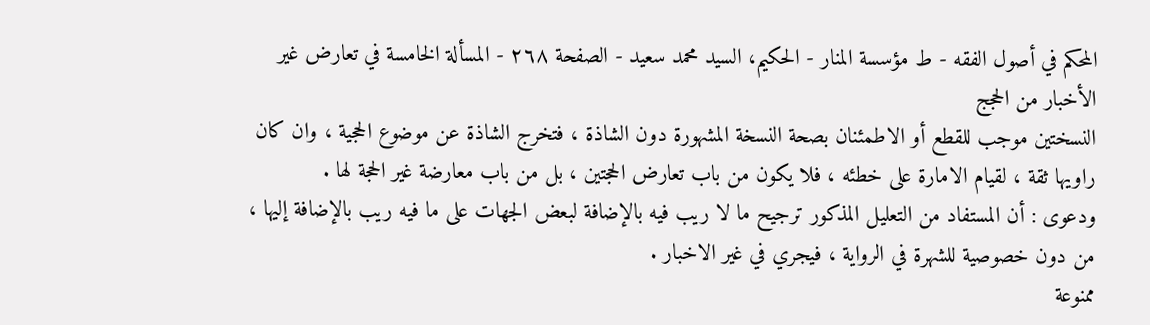المحكم في أصول الفقه - ط مؤسسة المنار - الحكيم، السيد محمد سعيد - الصفحة ٢٦٨ - المسألة الخامسة في تعارض غير الأخبار من الحجج
النسختين موجب للقطع أو الاطمئنان بصحة النسخة المشهورة دون الشاذة ، فتخرج الشاذة عن موضوع الحجية ، وان كان راويها ثقة ، لقيام الامارة على خطئه ، فلا يكون من باب تعارض الحجتين ، بل من باب معارضة غير الحجة لها .
ودعوى : أن المستفاد من التعليل المذكور ترجيح ما لا ريب فيه بالإضافة لبعض الجهات على ما فيه ريب بالإضافة إليها ، من دون خصوصية للشهرة في الرواية ، فيجري في غير الاخبار .
ممنوعة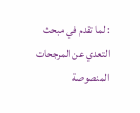: لما تقدم في مبحث التعدي عن المرجحات المنصوصة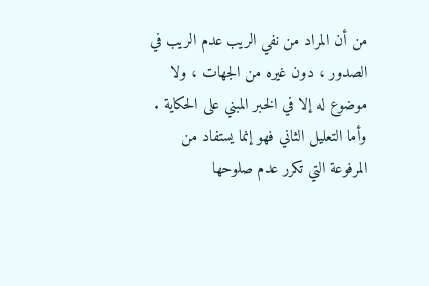من أن المراد من نفي الريب عدم الريب في الصدور ، دون غيره من الجهات ، ولا موضوع له إلا في الخبر المبني على الحكاية .
وأما التعليل الثاني فهو إنما يستفاد من المرفوعة التي تكرر عدم صلوحها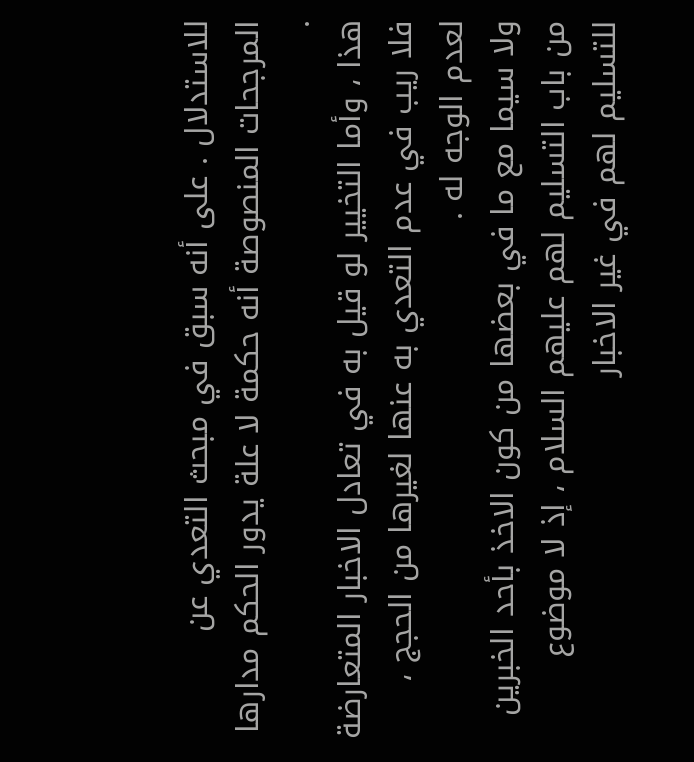للاستدلال . على أنه سبق في مبحث التعدي عن المرجحات المنصوصة أنه حكمة لا علة يدور الحكم مدارها .
هذا ، وأما التخيير لو قيل به في تعادل الاخبار المتعارضة فلا ريب في عدم التعدي به عنها لغيرها من الحجج ، لعدم الوجه له .
ولا سيما مع ما في بعضها من كون الاخذ بأحد الخبرين من باب التسليم لهم عليهم السلام ، إذ لا موضوع للتسليم لهم في غير الاخبار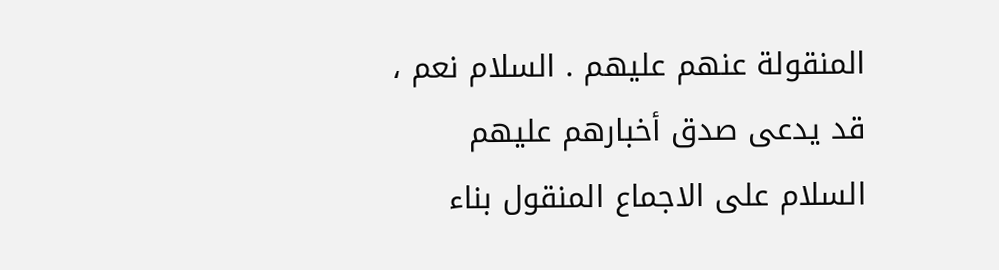المنقولة عنهم عليهم . السلام نعم ، قد يدعى صدق أخبارهم عليهم السلام على الاجماع المنقول بناء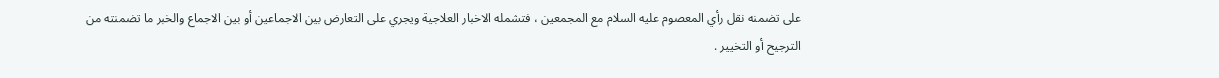على تضمنه نقل رأي المعصوم عليه السلام مع المجمعين ، فتشمله الاخبار العلاجية ويجري على التعارض بين الاجماعين أو بين الاجماع والخبر ما تضمنته من الترجيح أو التخيير .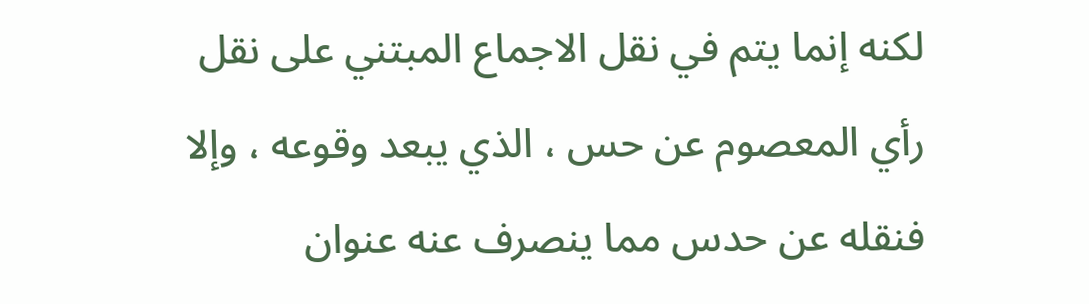لكنه إنما يتم في نقل الاجماع المبتني على نقل رأي المعصوم عن حس ، الذي يبعد وقوعه ، وإلا فنقله عن حدس مما ينصرف عنه عنوان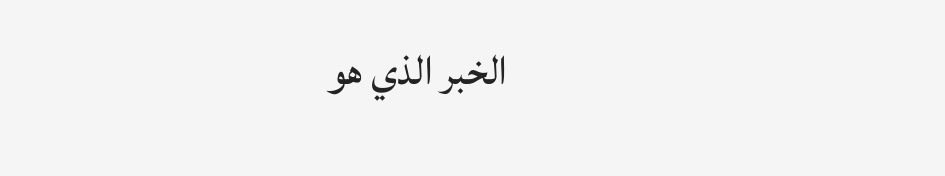الخبر الذي هو